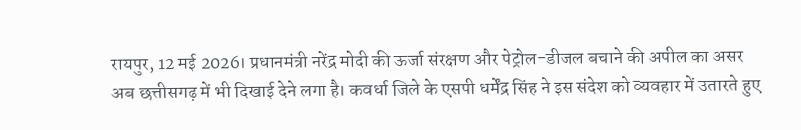रायपुर, 12 मई 2026। प्रधानमंत्री नरेंद्र मोदी की ऊर्जा संरक्षण और पेट्रोल-डीजल बचाने की अपील का असर अब छत्तीसगढ़ में भी दिखाई देने लगा है। कवर्धा जिले के एसपी धर्मेंद्र सिंह ने इस संदेश को व्यवहार में उतारते हुए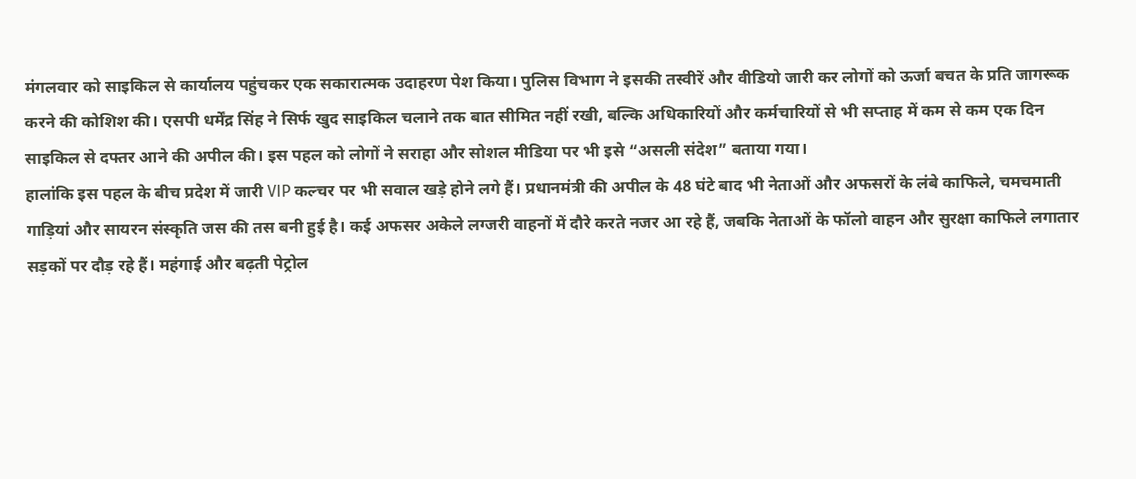मंगलवार को साइकिल से कार्यालय पहुंचकर एक सकारात्मक उदाहरण पेश किया। पुलिस विभाग ने इसकी तस्वीरें और वीडियो जारी कर लोगों को ऊर्जा बचत के प्रति जागरूक करने की कोशिश की। एसपी धर्मेंद्र सिंह ने सिर्फ खुद साइकिल चलाने तक बात सीमित नहीं रखी, बल्कि अधिकारियों और कर्मचारियों से भी सप्ताह में कम से कम एक दिन साइकिल से दफ्तर आने की अपील की। इस पहल को लोगों ने सराहा और सोशल मीडिया पर भी इसे “असली संदेश” बताया गया।
हालांकि इस पहल के बीच प्रदेश में जारी VIP कल्चर पर भी सवाल खड़े होने लगे हैं। प्रधानमंत्री की अपील के 48 घंटे बाद भी नेताओं और अफसरों के लंबे काफिले, चमचमाती गाड़ियां और सायरन संस्कृति जस की तस बनी हुई है। कई अफसर अकेले लग्जरी वाहनों में दौरे करते नजर आ रहे हैं, जबकि नेताओं के फॉलो वाहन और सुरक्षा काफिले लगातार सड़कों पर दौड़ रहे हैं। महंगाई और बढ़ती पेट्रोल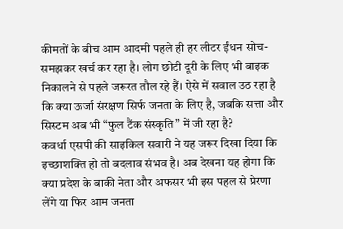कीमतों के बीच आम आदमी पहले ही हर लीटर ईंधन सोच-समझकर खर्च कर रहा है। लोग छोटी दूरी के लिए भी बाइक निकालने से पहले जरूरत तौल रहे हैं। ऐसे में सवाल उठ रहा है कि क्या ऊर्जा संरक्षण सिर्फ जनता के लिए है, जबकि सत्ता और सिस्टम अब भी “फुल टैंक संस्कृति” में जी रहा है?
कवर्धा एसपी की साइकिल सवारी ने यह जरूर दिखा दिया कि इच्छाशक्ति हो तो बदलाव संभव है। अब देखना यह होगा कि क्या प्रदेश के बाकी नेता और अफसर भी इस पहल से प्रेरणा लेंगे या फिर आम जनता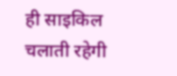ही साइकिल चलाती रहेगी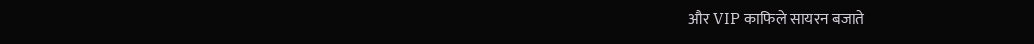और VIP काफिले सायरन बजाते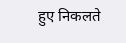हुए निकलते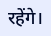रहेंगे।